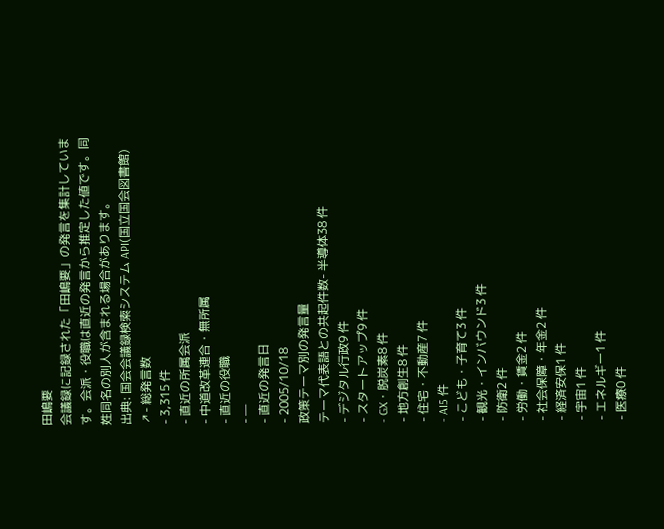田嶋要
会議録に記録された「田嶋要」の発言を集計しています。会派・役職は直近の発言から推定した値です。同姓同名の別人が含まれる場合があります。
出典: 国会会議録検索システム API(国立国会図書館) ↗- 総発言数
- 3,315 件
- 直近の所属会派
- 中道改革連合・無所属
- 直近の役職
- —
- 直近の発言日
- 2005/10/18
政策テーマ別の発言量
テーマ代表語との共起件数- 半導体38 件
- デジタル行政9 件
- スタートアップ9 件
- GX・脱炭素8 件
- 地方創生8 件
- 住宅・不動産7 件
- AI5 件
- こども・子育て3 件
- 観光・インバウンド3 件
- 防衛2 件
- 労働・賃金2 件
- 社会保障・年金2 件
- 経済安保1 件
- 宇宙1 件
- エネルギー1 件
- 医療0 件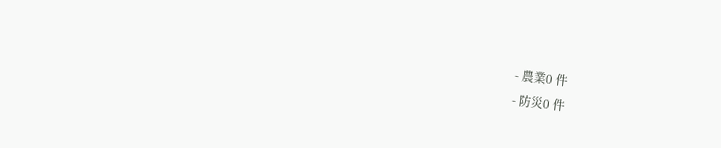- 農業0 件
- 防災0 件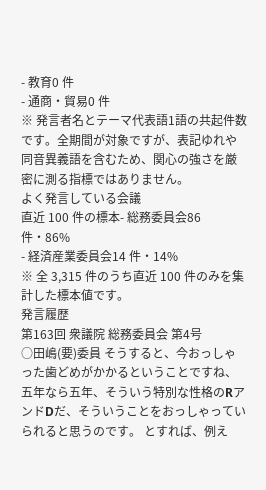- 教育0 件
- 通商・貿易0 件
※ 発言者名とテーマ代表語1語の共起件数です。全期間が対象ですが、表記ゆれや 同音異義語を含むため、関心の強さを厳密に測る指標ではありません。
よく発言している会議
直近 100 件の標本- 総務委員会86 件・86%
- 経済産業委員会14 件・14%
※ 全 3,315 件のうち直近 100 件のみを集計した標本値です。
発言履歴
第163回 衆議院 総務委員会 第4号
○田嶋(要)委員 そうすると、今おっしゃった歯どめがかかるということですね、五年なら五年、そういう特別な性格のRアンドDだ、そういうことをおっしゃっていられると思うのです。 とすれば、例え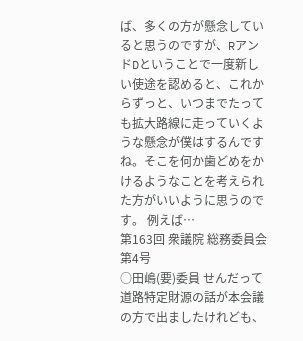ば、多くの方が懸念していると思うのですが、RアンドDということで一度新しい使途を認めると、これからずっと、いつまでたっても拡大路線に走っていくような懸念が僕はするんですね。そこを何か歯どめをかけるようなことを考えられた方がいいように思うのです。 例えば…
第163回 衆議院 総務委員会 第4号
○田嶋(要)委員 せんだって道路特定財源の話が本会議の方で出ましたけれども、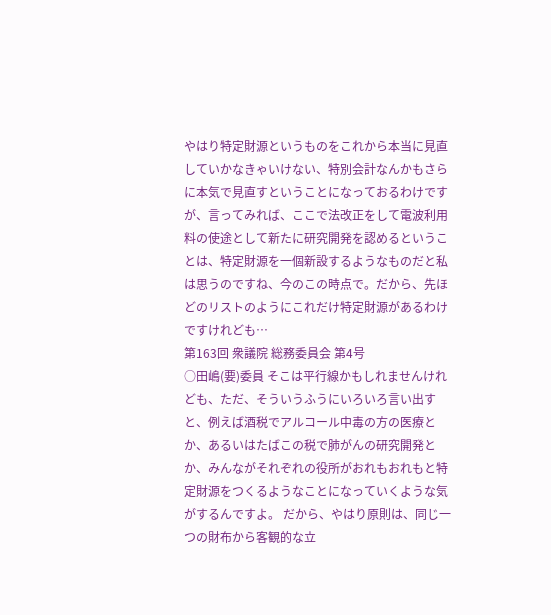やはり特定財源というものをこれから本当に見直していかなきゃいけない、特別会計なんかもさらに本気で見直すということになっておるわけですが、言ってみれば、ここで法改正をして電波利用料の使途として新たに研究開発を認めるということは、特定財源を一個新設するようなものだと私は思うのですね、今のこの時点で。だから、先ほどのリストのようにこれだけ特定財源があるわけですけれども…
第163回 衆議院 総務委員会 第4号
○田嶋(要)委員 そこは平行線かもしれませんけれども、ただ、そういうふうにいろいろ言い出すと、例えば酒税でアルコール中毒の方の医療とか、あるいはたばこの税で肺がんの研究開発とか、みんながそれぞれの役所がおれもおれもと特定財源をつくるようなことになっていくような気がするんですよ。 だから、やはり原則は、同じ一つの財布から客観的な立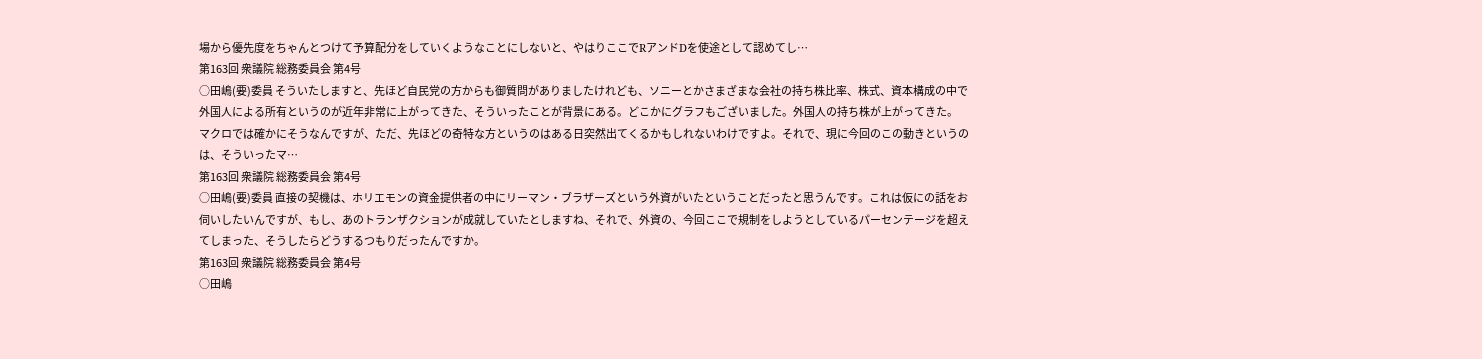場から優先度をちゃんとつけて予算配分をしていくようなことにしないと、やはりここでRアンドDを使途として認めてし…
第163回 衆議院 総務委員会 第4号
○田嶋(要)委員 そういたしますと、先ほど自民党の方からも御質問がありましたけれども、ソニーとかさまざまな会社の持ち株比率、株式、資本構成の中で外国人による所有というのが近年非常に上がってきた、そういったことが背景にある。どこかにグラフもございました。外国人の持ち株が上がってきた。 マクロでは確かにそうなんですが、ただ、先ほどの奇特な方というのはある日突然出てくるかもしれないわけですよ。それで、現に今回のこの動きというのは、そういったマ…
第163回 衆議院 総務委員会 第4号
○田嶋(要)委員 直接の契機は、ホリエモンの資金提供者の中にリーマン・ブラザーズという外資がいたということだったと思うんです。これは仮にの話をお伺いしたいんですが、もし、あのトランザクションが成就していたとしますね、それで、外資の、今回ここで規制をしようとしているパーセンテージを超えてしまった、そうしたらどうするつもりだったんですか。
第163回 衆議院 総務委員会 第4号
○田嶋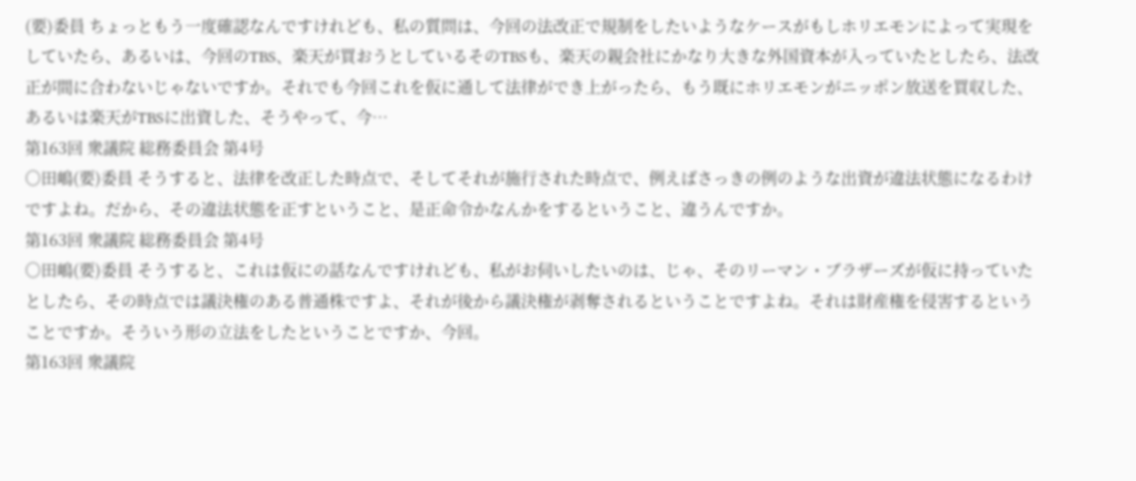(要)委員 ちょっともう一度確認なんですけれども、私の質問は、今回の法改正で規制をしたいようなケースがもしホリエモンによって実現をしていたら、あるいは、今回のTBS、楽天が買おうとしているそのTBSも、楽天の親会社にかなり大きな外国資本が入っていたとしたら、法改正が間に合わないじゃないですか。それでも今回これを仮に通して法律ができ上がったら、もう既にホリエモンがニッポン放送を買収した、あるいは楽天がTBSに出資した、そうやって、今…
第163回 衆議院 総務委員会 第4号
○田嶋(要)委員 そうすると、法律を改正した時点で、そしてそれが施行された時点で、例えばさっきの例のような出資が違法状態になるわけですよね。だから、その違法状態を正すということ、是正命令かなんかをするということ、違うんですか。
第163回 衆議院 総務委員会 第4号
○田嶋(要)委員 そうすると、これは仮にの話なんですけれども、私がお伺いしたいのは、じゃ、そのリーマン・ブラザーズが仮に持っていたとしたら、その時点では議決権のある普通株ですよ、それが後から議決権が剥奪されるということですよね。それは財産権を侵害するということですか。そういう形の立法をしたということですか、今回。
第163回 衆議院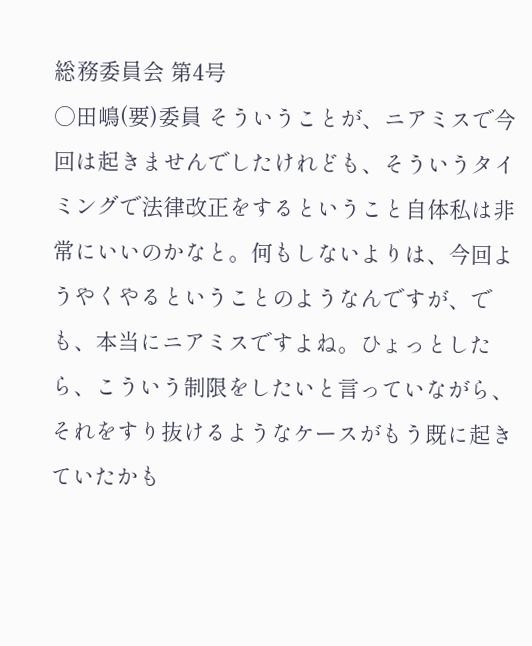総務委員会 第4号
○田嶋(要)委員 そういうことが、ニアミスで今回は起きませんでしたけれども、そういうタイミングで法律改正をするということ自体私は非常にいいのかなと。何もしないよりは、今回ようやくやるということのようなんですが、でも、本当にニアミスですよね。ひょっとしたら、こういう制限をしたいと言っていながら、それをすり抜けるようなケースがもう既に起きていたかも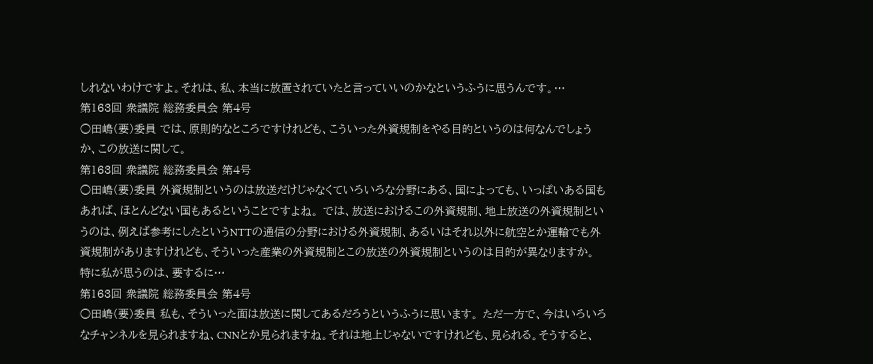しれないわけですよ。それは、私、本当に放置されていたと言っていいのかなというふうに思うんです。…
第163回 衆議院 総務委員会 第4号
○田嶋(要)委員 では、原則的なところですけれども、こういった外資規制をやる目的というのは何なんでしょうか、この放送に関して。
第163回 衆議院 総務委員会 第4号
○田嶋(要)委員 外資規制というのは放送だけじゃなくていろいろな分野にある、国によっても、いっぱいある国もあれば、ほとんどない国もあるということですよね。 では、放送におけるこの外資規制、地上放送の外資規制というのは、例えば参考にしたというNTTの通信の分野における外資規制、あるいはそれ以外に航空とか運輸でも外資規制がありますけれども、そういった産業の外資規制とこの放送の外資規制というのは目的が異なりますか。 特に私が思うのは、要するに…
第163回 衆議院 総務委員会 第4号
○田嶋(要)委員 私も、そういった面は放送に関してあるだろうというふうに思います。 ただ一方で、今はいろいろなチャンネルを見られますね、CNNとか見られますね。それは地上じゃないですけれども、見られる。そうすると、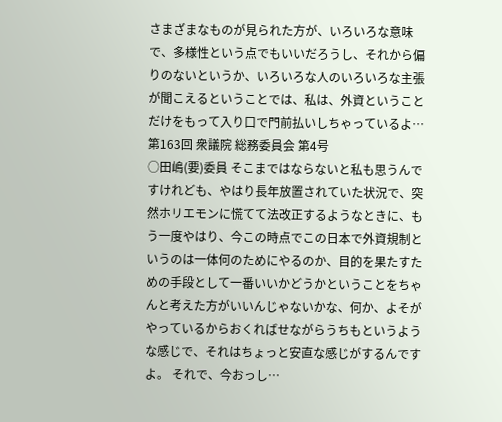さまざまなものが見られた方が、いろいろな意味で、多様性という点でもいいだろうし、それから偏りのないというか、いろいろな人のいろいろな主張が聞こえるということでは、私は、外資ということだけをもって入り口で門前払いしちゃっているよ…
第163回 衆議院 総務委員会 第4号
○田嶋(要)委員 そこまではならないと私も思うんですけれども、やはり長年放置されていた状況で、突然ホリエモンに慌てて法改正するようなときに、もう一度やはり、今この時点でこの日本で外資規制というのは一体何のためにやるのか、目的を果たすための手段として一番いいかどうかということをちゃんと考えた方がいいんじゃないかな、何か、よそがやっているからおくればせながらうちもというような感じで、それはちょっと安直な感じがするんですよ。 それで、今おっし…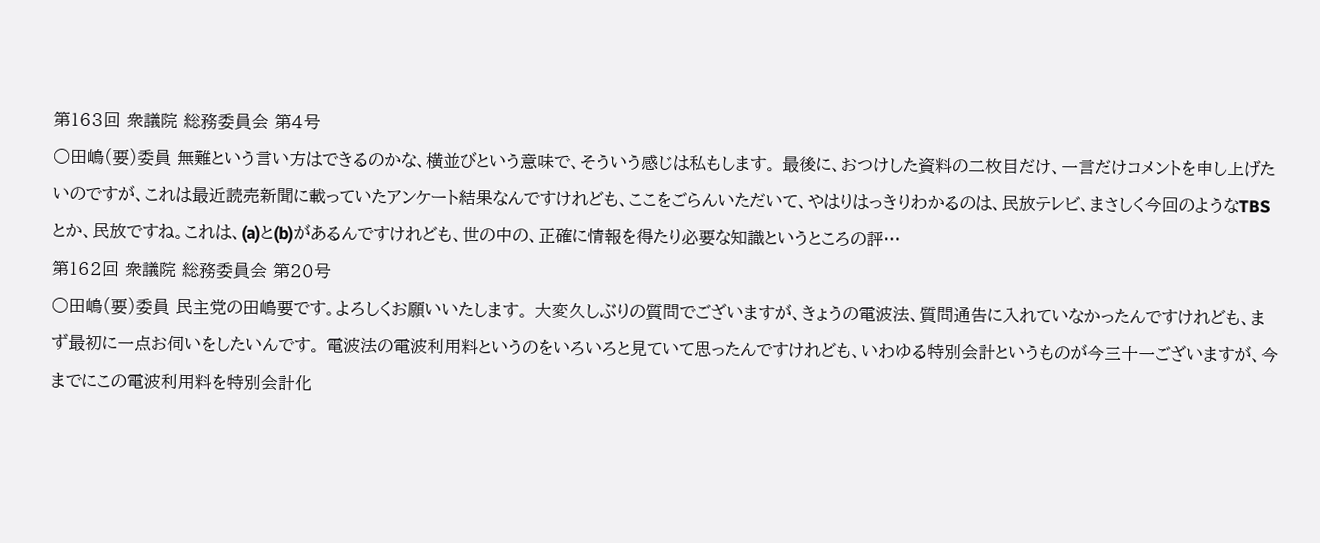第163回 衆議院 総務委員会 第4号
○田嶋(要)委員 無難という言い方はできるのかな、横並びという意味で、そういう感じは私もします。 最後に、おつけした資料の二枚目だけ、一言だけコメントを申し上げたいのですが、これは最近読売新聞に載っていたアンケート結果なんですけれども、ここをごらんいただいて、やはりはっきりわかるのは、民放テレビ、まさしく今回のようなTBSとか、民放ですね。これは、(a)と(b)があるんですけれども、世の中の、正確に情報を得たり必要な知識というところの評…
第162回 衆議院 総務委員会 第20号
○田嶋(要)委員 民主党の田嶋要です。よろしくお願いいたします。 大変久しぶりの質問でございますが、きょうの電波法、質問通告に入れていなかったんですけれども、まず最初に一点お伺いをしたいんです。 電波法の電波利用料というのをいろいろと見ていて思ったんですけれども、いわゆる特別会計というものが今三十一ございますが、今までにこの電波利用料を特別会計化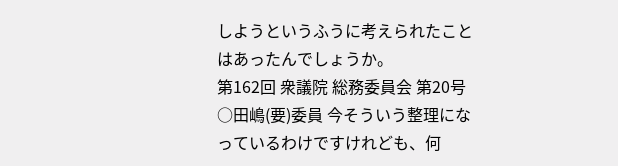しようというふうに考えられたことはあったんでしょうか。
第162回 衆議院 総務委員会 第20号
○田嶋(要)委員 今そういう整理になっているわけですけれども、何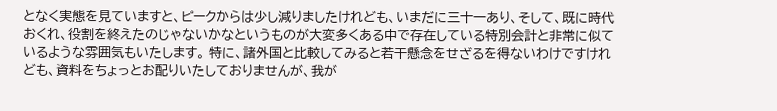となく実態を見ていますと、ピークからは少し減りましたけれども、いまだに三十一あり、そして、既に時代おくれ、役割を終えたのじゃないかなというものが大変多くある中で存在している特別会計と非常に似ているような雰囲気もいたします。 特に、諸外国と比較してみると若干懸念をせざるを得ないわけですけれども、資料をちょっとお配りいたしておりませんが、我が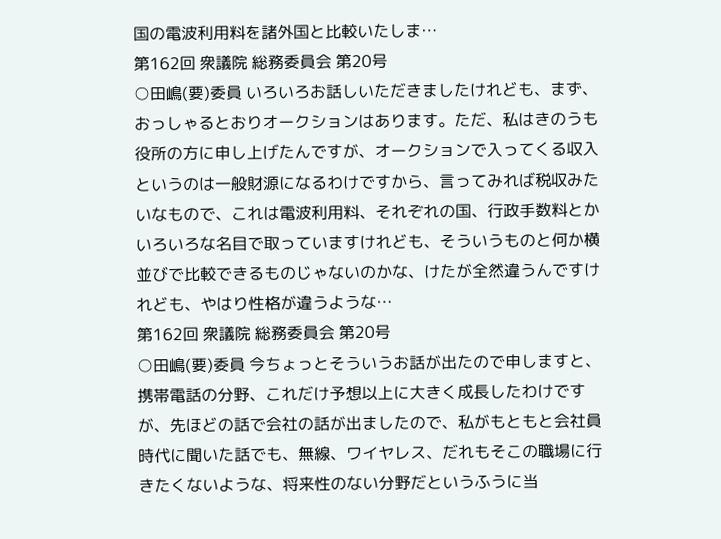国の電波利用料を諸外国と比較いたしま…
第162回 衆議院 総務委員会 第20号
○田嶋(要)委員 いろいろお話しいただきましたけれども、まず、おっしゃるとおりオークションはあります。ただ、私はきのうも役所の方に申し上げたんですが、オークションで入ってくる収入というのは一般財源になるわけですから、言ってみれば税収みたいなもので、これは電波利用料、それぞれの国、行政手数料とかいろいろな名目で取っていますけれども、そういうものと何か横並びで比較できるものじゃないのかな、けたが全然違うんですけれども、やはり性格が違うような…
第162回 衆議院 総務委員会 第20号
○田嶋(要)委員 今ちょっとそういうお話が出たので申しますと、携帯電話の分野、これだけ予想以上に大きく成長したわけですが、先ほどの話で会社の話が出ましたので、私がもともと会社員時代に聞いた話でも、無線、ワイヤレス、だれもそこの職場に行きたくないような、将来性のない分野だというふうに当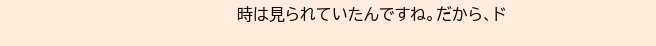時は見られていたんですね。だから、ド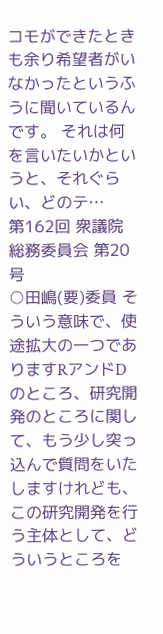コモができたときも余り希望者がいなかったというふうに聞いているんです。 それは何を言いたいかというと、それぐらい、どのテ…
第162回 衆議院 総務委員会 第20号
○田嶋(要)委員 そういう意味で、使途拡大の一つでありますRアンドDのところ、研究開発のところに関して、もう少し突っ込んで質問をいたしますけれども、この研究開発を行う主体として、どういうところを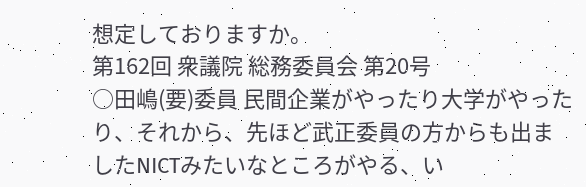想定しておりますか。
第162回 衆議院 総務委員会 第20号
○田嶋(要)委員 民間企業がやったり大学がやったり、それから、先ほど武正委員の方からも出ましたNICTみたいなところがやる、い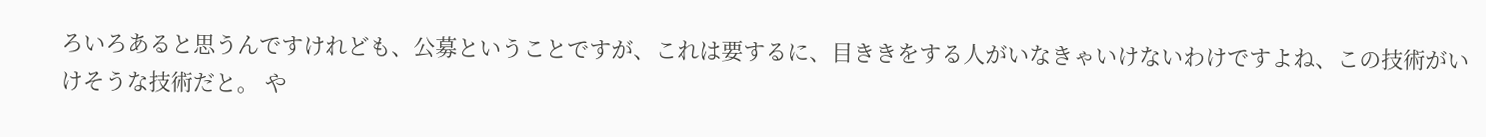ろいろあると思うんですけれども、公募ということですが、これは要するに、目ききをする人がいなきゃいけないわけですよね、この技術がいけそうな技術だと。 や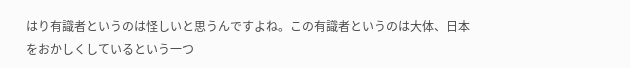はり有識者というのは怪しいと思うんですよね。この有識者というのは大体、日本をおかしくしているという一つ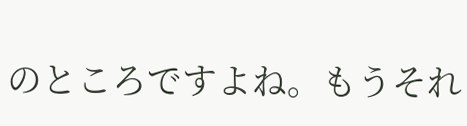のところですよね。もうそれ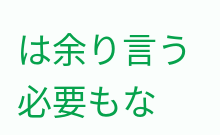は余り言う必要もな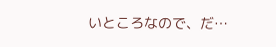いところなので、だ…